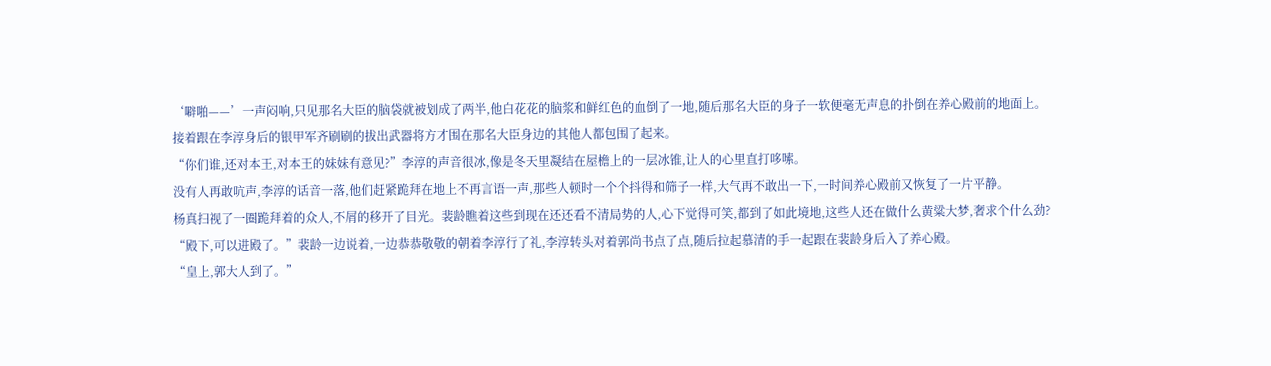‘噼啪——’一声闷响,只见那名大臣的脑袋就被划成了两半,他白花花的脑浆和鲜红色的血倒了一地,随后那名大臣的身子一软便毫无声息的扑倒在养心殿前的地面上。
接着跟在李淳身后的银甲军齐刷刷的拔出武器将方才围在那名大臣身边的其他人都包围了起来。
“你们谁,还对本王,对本王的妹妹有意见?”李淳的声音很冰,像是冬天里凝结在屋檐上的一层冰锥,让人的心里直打哆嗦。
没有人再敢吭声,李淳的话音一落,他们赶紧跪拜在地上不再言语一声,那些人顿时一个个抖得和筛子一样,大气再不敢出一下,一时间养心殿前又恢复了一片平静。
杨真扫视了一圈跪拜着的众人,不屑的移开了目光。裴龄瞧着这些到现在还还看不清局势的人,心下觉得可笑,都到了如此境地,这些人还在做什么黄粱大梦,奢求个什么劲?
“殿下,可以进殿了。”裴龄一边说着,一边恭恭敬敬的朝着李淳行了礼,李淳转头对着郭尚书点了点,随后拉起慕清的手一起跟在裴龄身后入了养心殿。
“皇上,郭大人到了。”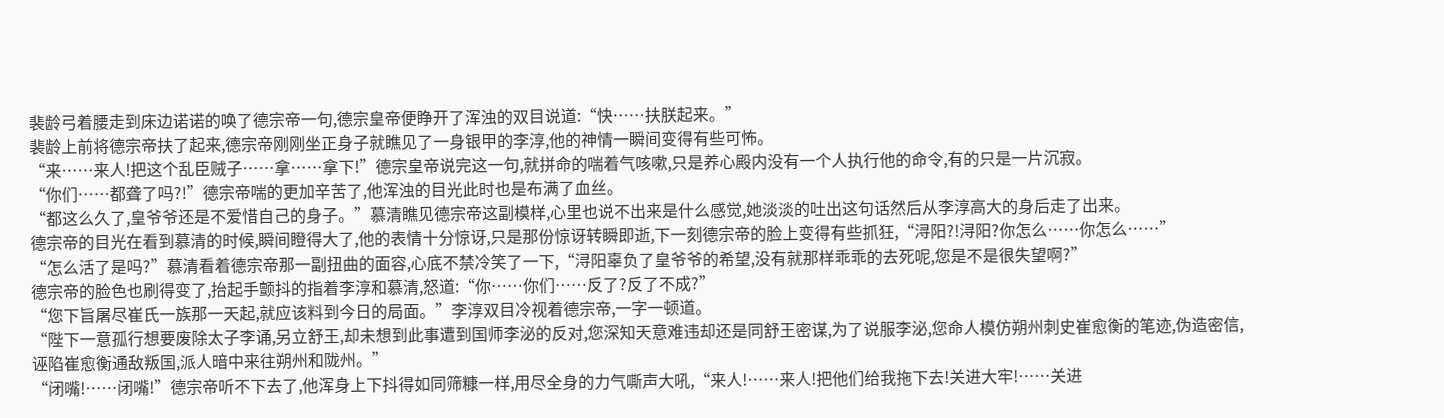裴龄弓着腰走到床边诺诺的唤了德宗帝一句,德宗皇帝便睁开了浑浊的双目说道:“快……扶朕起来。”
裴龄上前将德宗帝扶了起来,德宗帝刚刚坐正身子就瞧见了一身银甲的李淳,他的神情一瞬间变得有些可怖。
“来……来人!把这个乱臣贼子……拿……拿下!”德宗皇帝说完这一句,就拼命的喘着气咳嗽,只是养心殿内没有一个人执行他的命令,有的只是一片沉寂。
“你们……都聋了吗?!”德宗帝喘的更加辛苦了,他浑浊的目光此时也是布满了血丝。
“都这么久了,皇爷爷还是不爱惜自己的身子。”慕清瞧见德宗帝这副模样,心里也说不出来是什么感觉,她淡淡的吐出这句话然后从李淳高大的身后走了出来。
德宗帝的目光在看到慕清的时候,瞬间瞪得大了,他的表情十分惊讶,只是那份惊讶转瞬即逝,下一刻德宗帝的脸上变得有些抓狂,“浔阳?!浔阳?你怎么……你怎么……”
“怎么活了是吗?”慕清看着德宗帝那一副扭曲的面容,心底不禁冷笑了一下,“浔阳辜负了皇爷爷的希望,没有就那样乖乖的去死呢,您是不是很失望啊?”
德宗帝的脸色也刷得变了,抬起手颤抖的指着李淳和慕清,怒道:“你……你们……反了?反了不成?”
“您下旨屠尽崔氏一族那一天起,就应该料到今日的局面。”李淳双目冷视着德宗帝,一字一顿道。
“陛下一意孤行想要废除太子李诵,另立舒王,却未想到此事遭到国师李泌的反对,您深知天意难违却还是同舒王密谋,为了说服李泌,您命人模仿朔州刺史崔愈衡的笔迹,伪造密信,诬陷崔愈衡通敌叛国,派人暗中来往朔州和陇州。”
“闭嘴!……闭嘴!”德宗帝听不下去了,他浑身上下抖得如同筛糠一样,用尽全身的力气嘶声大吼,“来人!……来人!把他们给我拖下去!关进大牢!……关进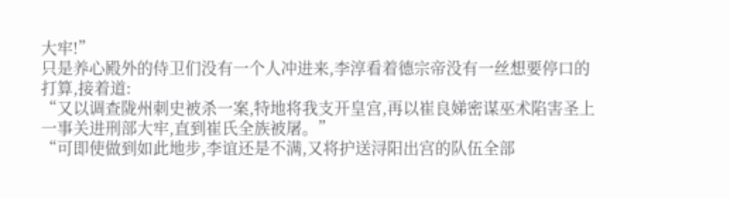大牢!”
只是养心殿外的侍卫们没有一个人冲进来,李淳看着德宗帝没有一丝想要停口的打算,接着道:
“又以调查陇州刺史被杀一案,特地将我支开皇宫,再以崔良娣密谋巫术陷害圣上一事关进刑部大牢,直到崔氏全族被屠。”
“可即使做到如此地步,李谊还是不满,又将护送浔阳出宫的队伍全部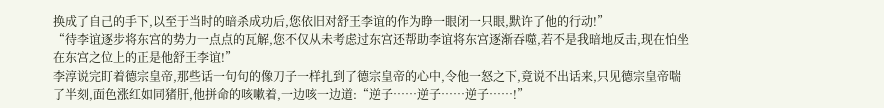换成了自己的手下,以至于当时的暗杀成功后,您依旧对舒王李谊的作为睁一眼闭一只眼,默许了他的行动!”
“待李谊逐步将东宫的势力一点点的瓦解,您不仅从未考虑过东宫还帮助李谊将东宫逐渐吞噬,若不是我暗地反击,现在怕坐在东宫之位上的正是他舒王李谊!”
李淳说完盯着德宗皇帝,那些话一句句的像刀子一样扎到了德宗皇帝的心中,令他一怒之下,竟说不出话来,只见德宗皇帝喘了半刻,面色涨红如同猪肝,他拼命的咳嗽着,一边咳一边道:“逆子……逆子……逆子……!”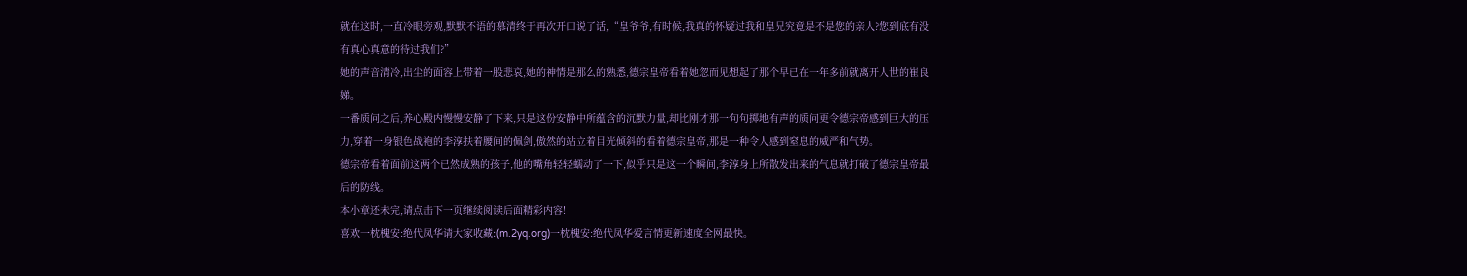就在这时,一直冷眼旁观,默默不语的慕清终于再次开口说了话,“皇爷爷,有时候,我真的怀疑过我和皇兄究竟是不是您的亲人?您到底有没有真心真意的待过我们?”
她的声音清冷,出尘的面容上带着一股悲哀,她的神情是那么的熟悉,德宗皇帝看着她忽而见想起了那个早已在一年多前就离开人世的崔良娣。
一番质问之后,养心殿内慢慢安静了下来,只是这份安静中所蕴含的沉默力量,却比刚才那一句句掷地有声的质问更令德宗帝感到巨大的压力,穿着一身银色战袍的李淳扶着腰间的佩剑,傲然的站立着目光倾斜的看着德宗皇帝,那是一种令人感到窒息的威严和气势。
德宗帝看着面前这两个已然成熟的孩子,他的嘴角轻轻蠕动了一下,似乎只是这一个瞬间,李淳身上所散发出来的气息就打破了德宗皇帝最后的防线。
本小章还未完,请点击下一页继续阅读后面精彩内容!
喜欢一枕槐安:绝代凤华请大家收藏:(m.2yq.org)一枕槐安:绝代凤华爱言情更新速度全网最快。